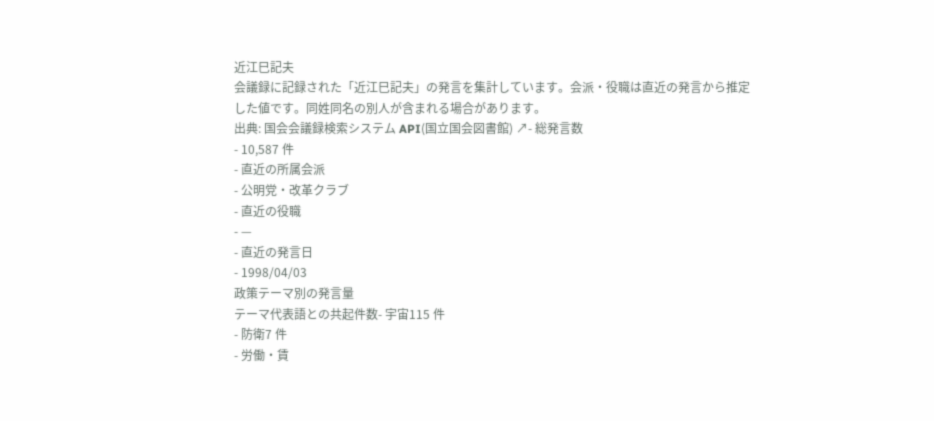近江巳記夫
会議録に記録された「近江巳記夫」の発言を集計しています。会派・役職は直近の発言から推定した値です。同姓同名の別人が含まれる場合があります。
出典: 国会会議録検索システム API(国立国会図書館) ↗- 総発言数
- 10,587 件
- 直近の所属会派
- 公明党・改革クラブ
- 直近の役職
- —
- 直近の発言日
- 1998/04/03
政策テーマ別の発言量
テーマ代表語との共起件数- 宇宙115 件
- 防衛7 件
- 労働・賃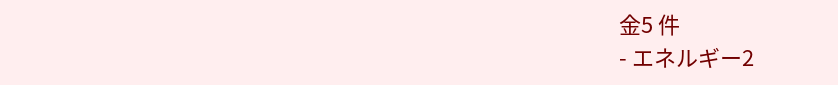金5 件
- エネルギー2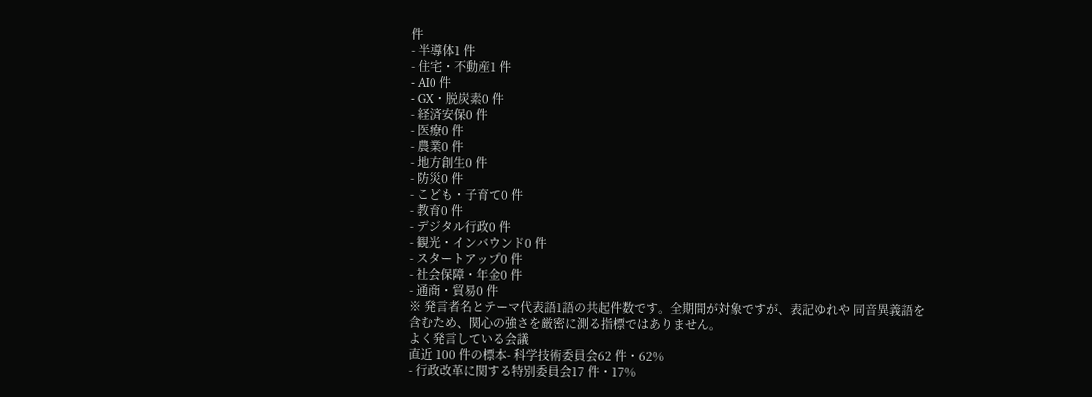件
- 半導体1 件
- 住宅・不動産1 件
- AI0 件
- GX・脱炭素0 件
- 経済安保0 件
- 医療0 件
- 農業0 件
- 地方創生0 件
- 防災0 件
- こども・子育て0 件
- 教育0 件
- デジタル行政0 件
- 観光・インバウンド0 件
- スタートアップ0 件
- 社会保障・年金0 件
- 通商・貿易0 件
※ 発言者名とテーマ代表語1語の共起件数です。全期間が対象ですが、表記ゆれや 同音異義語を含むため、関心の強さを厳密に測る指標ではありません。
よく発言している会議
直近 100 件の標本- 科学技術委員会62 件・62%
- 行政改革に関する特別委員会17 件・17%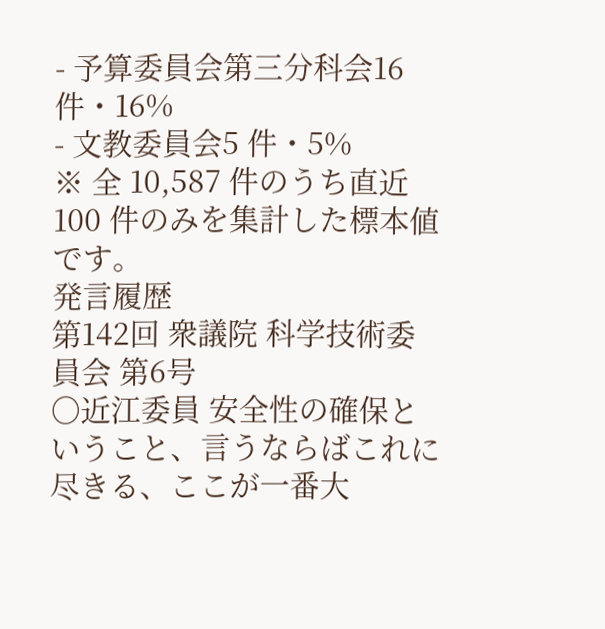- 予算委員会第三分科会16 件・16%
- 文教委員会5 件・5%
※ 全 10,587 件のうち直近 100 件のみを集計した標本値です。
発言履歴
第142回 衆議院 科学技術委員会 第6号
○近江委員 安全性の確保ということ、言うならばこれに尽きる、ここが一番大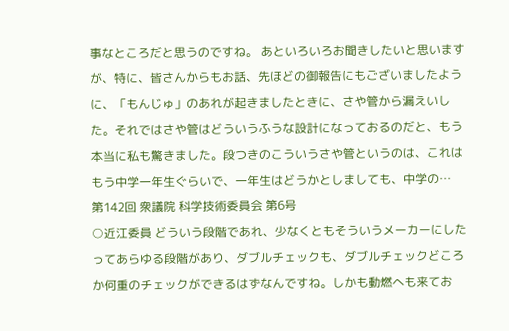事なところだと思うのですね。 あといろいろお聞きしたいと思いますが、特に、皆さんからもお話、先ほどの御報告にもございましたように、「もんじゅ」のあれが起きましたときに、さや管から漏えいした。それではさや管はどういうふうな設計になっておるのだと、もう本当に私も驚きました。段つきのこういうさや管というのは、これはもう中学一年生ぐらいで、一年生はどうかとしましても、中学の…
第142回 衆議院 科学技術委員会 第6号
○近江委員 どういう段階であれ、少なくともそういうメーカーにしたってあらゆる段階があり、ダブルチェックも、ダブルチェックどころか何重のチェックができるはずなんですね。しかも動燃へも来てお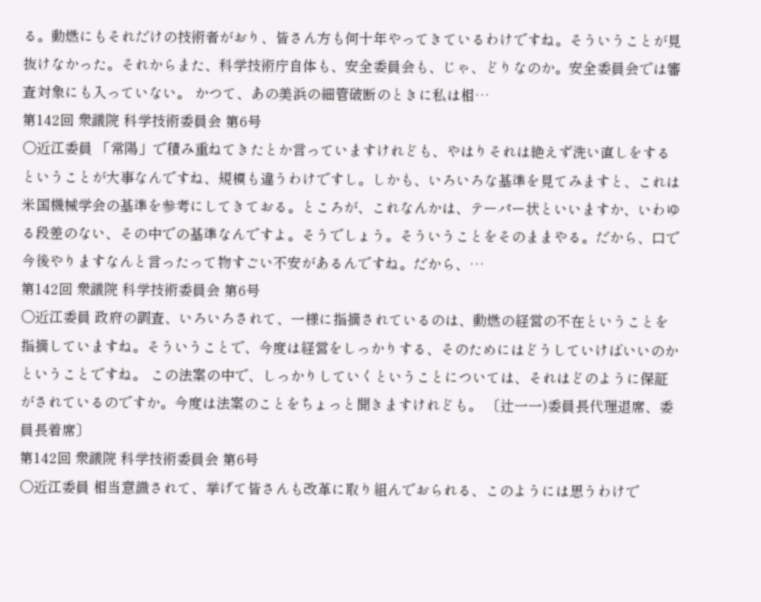る。動燃にもそれだけの技術者がおり、皆さん方も何十年やってきているわけですね。そういうことが見抜けなかった。それからまた、科学技術庁自体も、安全委員会も、じゃ、どりなのか。安全委員会では審査対象にも入っていない。 かつて、あの美浜の細管破断のときに私は相…
第142回 衆議院 科学技術委員会 第6号
○近江委員 「常陽」で積み重ねてきたとか言っていますけれども、やはりそれは絶えず洗い直しをするということが大事なんですね、規模も違うわけですし。しかも、いろいろな基準を見てみますと、これは米国機械学会の基準を参考にしてきておる。ところが、これなんかは、テーパー状といいますか、いわゆる段差のない、その中での基準なんですよ。そうでしょう。そういうことをそのままやる。だから、口で今後やりますなんと言ったって物すごい不安があるんですね。だから、…
第142回 衆議院 科学技術委員会 第6号
○近江委員 政府の調査、いろいろされて、一様に指摘されているのは、動燃の経営の不在ということを指摘していますね。そういうことで、今度は経営をしっかりする、そのためにはどうしていけばいいのかということですね。 この法案の中で、しっかりしていくということについては、それはどのように保証がされているのですか。今度は法案のことをちょっと聞きますけれども。 〔辻一一)委員長代理退席、委員長着席〕
第142回 衆議院 科学技術委員会 第6号
○近江委員 相当意識されて、挙げて皆さんも改革に取り組んでおられる、このようには思うわけで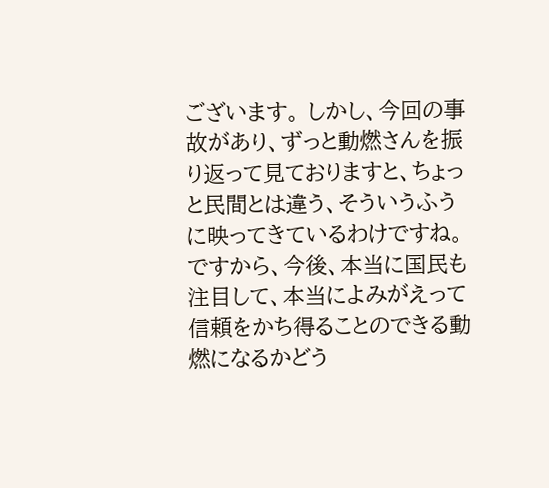ございます。 しかし、今回の事故があり、ずっと動燃さんを振り返って見ておりますと、ちょっと民間とは違う、そういうふうに映ってきているわけですね。ですから、今後、本当に国民も注目して、本当によみがえって信頼をかち得ることのできる動燃になるかどう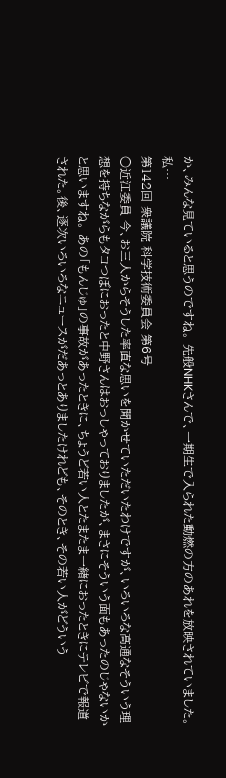か、みんな見ていると思うのですね。 先般NHKさんで、一期生で入られた動燃の方のあれを放映されていました。私…
第142回 衆議院 科学技術委員会 第6号
○近江委員 今、お三人からそうした率直な思いを聞かせていただいたわけですが、いろいろな高通なそういう理想を持ちながらもタコつぼにおったと中野さんはおっしゃっておりましたが、まさにそういう面もあったのじゃないかと思いますね。 あの「もんじゅ」の事故があったときに、ちょうど若い人とたまたま一緒におったときにテレビで報道された。後、逐次いろいろなニュースがだあっとありましたけれども、そのとき、その若い人がどういう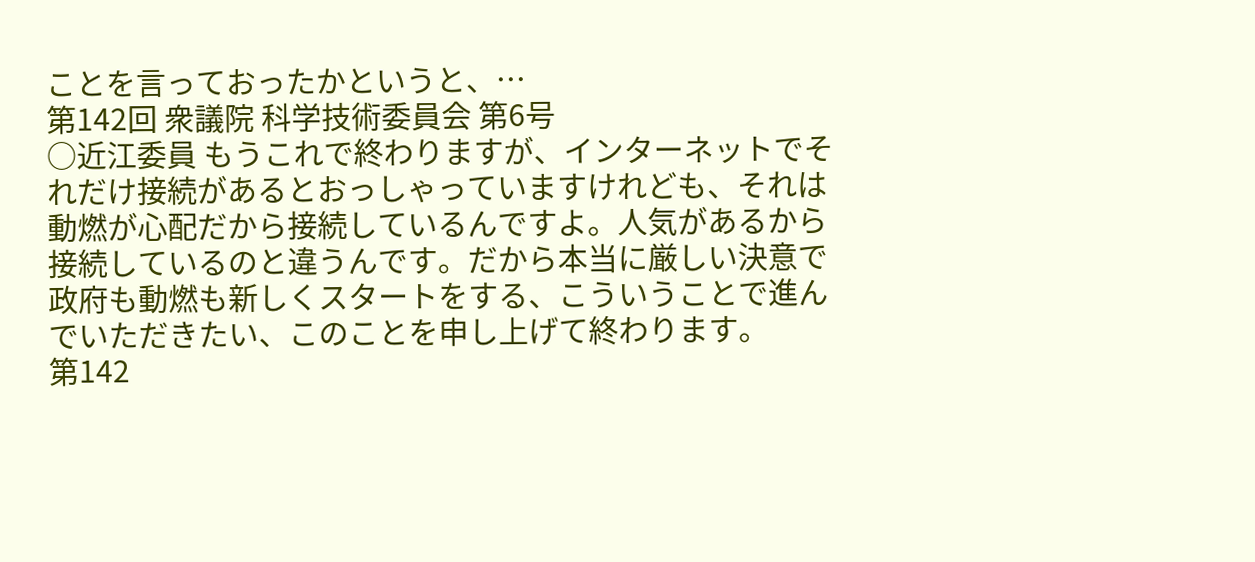ことを言っておったかというと、…
第142回 衆議院 科学技術委員会 第6号
○近江委員 もうこれで終わりますが、インターネットでそれだけ接続があるとおっしゃっていますけれども、それは動燃が心配だから接続しているんですよ。人気があるから接続しているのと違うんです。だから本当に厳しい決意で政府も動燃も新しくスタートをする、こういうことで進んでいただきたい、このことを申し上げて終わります。
第142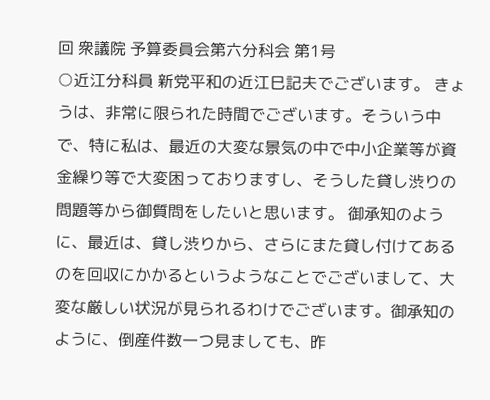回 衆議院 予算委員会第六分科会 第1号
○近江分科員 新党平和の近江巳記夫でございます。 きょうは、非常に限られた時間でございます。そういう中で、特に私は、最近の大変な景気の中で中小企業等が資金繰り等で大変困っておりますし、そうした貸し渋りの問題等から御質問をしたいと思います。 御承知のように、最近は、貸し渋りから、さらにまた貸し付けてあるのを回収にかかるというようなことでございまして、大変な厳しい状況が見られるわけでございます。御承知のように、倒産件数一つ見ましても、昨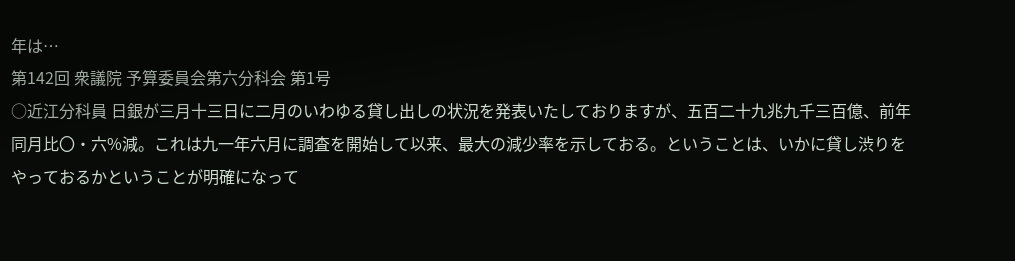年は…
第142回 衆議院 予算委員会第六分科会 第1号
○近江分科員 日銀が三月十三日に二月のいわゆる貸し出しの状況を発表いたしておりますが、五百二十九兆九千三百億、前年同月比〇・六%減。これは九一年六月に調査を開始して以来、最大の減少率を示しておる。ということは、いかに貸し渋りをやっておるかということが明確になって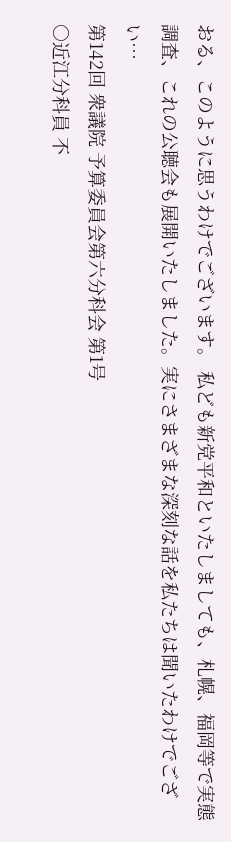おる、このように思うわけでございます。 私ども新党平和といたしましても、札幌、福岡等で実態調査、これの公聴会も展開いたしました。実にさまざまな深刻な話を私たちは聞いたわけでござい…
第142回 衆議院 予算委員会第六分科会 第1号
○近江分科員 不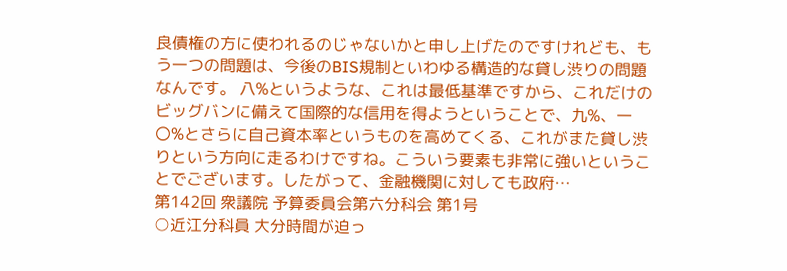良債権の方に使われるのじゃないかと申し上げたのですけれども、もう一つの問題は、今後のBIS規制といわゆる構造的な貸し渋りの問題なんです。 八%というような、これは最低基準ですから、これだけのビッグバンに備えて国際的な信用を得ようということで、九%、一〇%とさらに自己資本率というものを高めてくる、これがまた貸し渋りという方向に走るわけですね。こういう要素も非常に強いということでございます。したがって、金融機関に対しても政府…
第142回 衆議院 予算委員会第六分科会 第1号
○近江分科員 大分時間が迫っ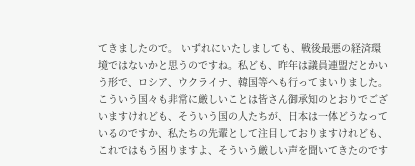てきましたので。 いずれにいたしましても、戦後最悪の経済環境ではないかと思うのですね。私ども、昨年は議員連盟だとかいう形で、ロシア、ウクライナ、韓国等へも行ってまいりました。こういう国々も非常に厳しいことは皆さん御承知のとおりでございますけれども、そういう国の人たちが、日本は一体どうなっているのですか、私たちの先輩として注目しておりますけれども、これではもう困りますよ、そういう厳しい声を聞いてきたのです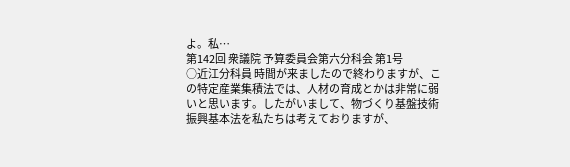よ。私…
第142回 衆議院 予算委員会第六分科会 第1号
○近江分科員 時間が来ましたので終わりますが、この特定産業集積法では、人材の育成とかは非常に弱いと思います。したがいまして、物づくり基盤技術振興基本法を私たちは考えておりますが、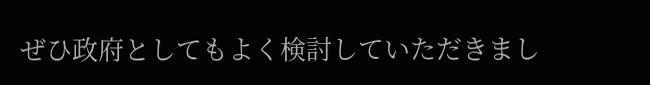ぜひ政府としてもよく検討していただきまし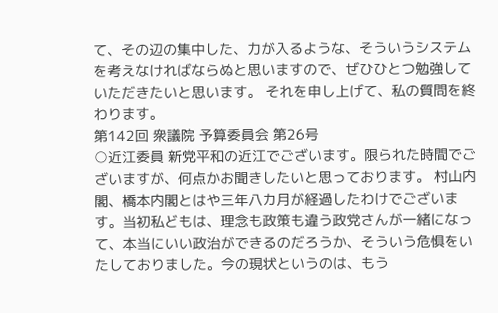て、その辺の集中した、力が入るような、そういうシステムを考えなければならぬと思いますので、ぜひひとつ勉強していただきたいと思います。 それを申し上げて、私の質問を終わります。
第142回 衆議院 予算委員会 第26号
○近江委員 新党平和の近江でございます。限られた時間でございますが、何点かお聞きしたいと思っております。 村山内閣、橋本内閣とはや三年八カ月が経過したわけでございます。当初私どもは、理念も政策も違う政党さんが一緒になって、本当にいい政治ができるのだろうか、そういう危惧をいたしておりました。今の現状というのは、もう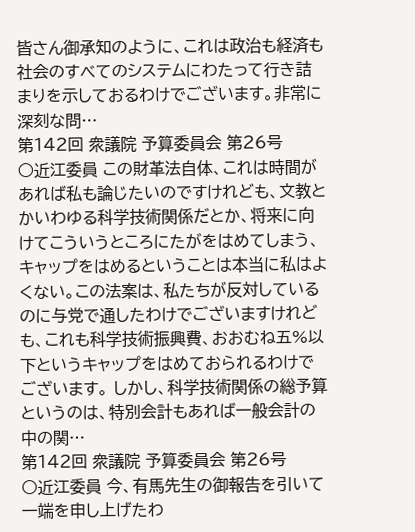皆さん御承知のように、これは政治も経済も社会のすべてのシステムにわたって行き詰まりを示しておるわけでございます。非常に深刻な問…
第142回 衆議院 予算委員会 第26号
○近江委員 この財革法自体、これは時間があれば私も論じたいのですけれども、文教とかいわゆる科学技術関係だとか、将来に向けてこういうところにたがをはめてしまう、キャップをはめるということは本当に私はよくない。この法案は、私たちが反対しているのに与党で通したわけでございますけれども、これも科学技術振興費、おおむね五%以下というキャップをはめておられるわけでございます。 しかし、科学技術関係の総予算というのは、特別会計もあれば一般会計の中の関…
第142回 衆議院 予算委員会 第26号
○近江委員 今、有馬先生の御報告を引いて一端を申し上げたわ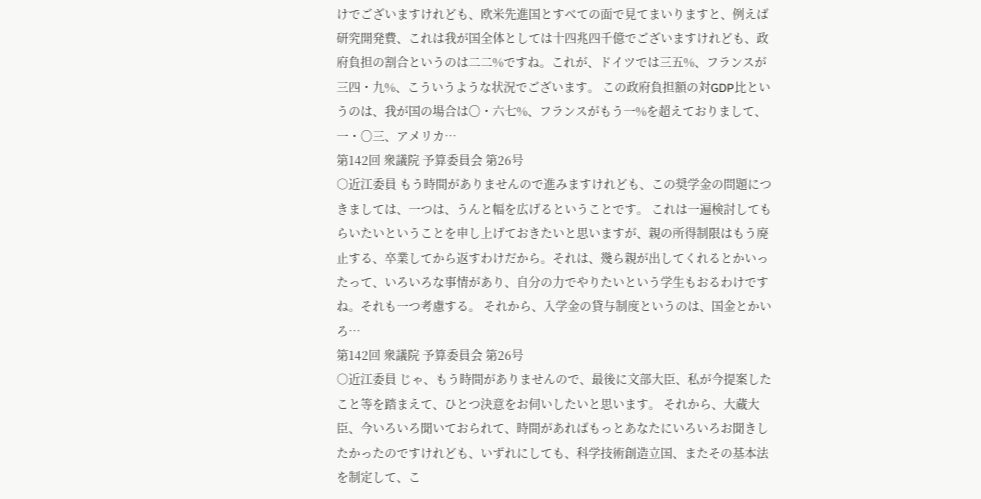けでございますけれども、欧米先進国とすべての面で見てまいりますと、例えば研究開発費、これは我が国全体としては十四兆四千億でございますけれども、政府負担の割合というのは二二%ですね。これが、ドイツでは三五%、フランスが三四・九%、こういうような状況でございます。 この政府負担額の対GDP比というのは、我が国の場合は〇・六七%、フランスがもう一%を超えておりまして、一・〇三、アメリカ…
第142回 衆議院 予算委員会 第26号
○近江委員 もう時間がありませんので進みますけれども、この奨学金の問題につきましては、一つは、うんと幅を広げるということです。 これは一遍検討してもらいたいということを申し上げておきたいと思いますが、親の所得制限はもう廃止する、卒業してから返すわけだから。それは、幾ら親が出してくれるとかいったって、いろいろな事情があり、自分の力でやりたいという学生もおるわけですね。それも一つ考慮する。 それから、入学金の貸与制度というのは、国金とかいろ…
第142回 衆議院 予算委員会 第26号
○近江委員 じゃ、もう時間がありませんので、最後に文部大臣、私が今提案したこと等を踏まえて、ひとつ決意をお伺いしたいと思います。 それから、大蔵大臣、今いろいろ聞いておられて、時間があればもっとあなたにいろいろお聞きしたかったのですけれども、いずれにしても、科学技術創造立国、またその基本法を制定して、こ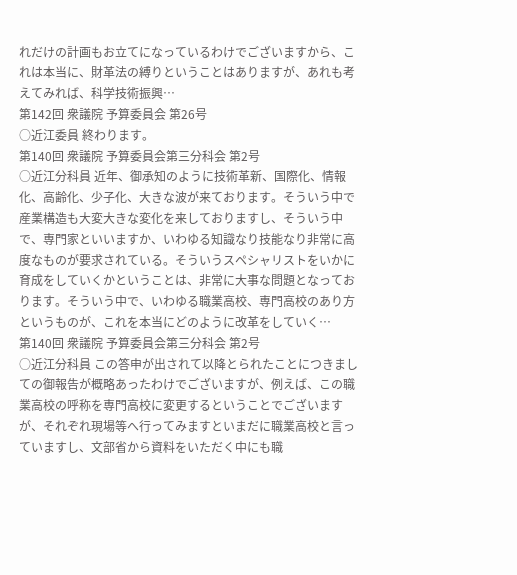れだけの計画もお立てになっているわけでございますから、これは本当に、財革法の縛りということはありますが、あれも考えてみれば、科学技術振興…
第142回 衆議院 予算委員会 第26号
○近江委員 終わります。
第140回 衆議院 予算委員会第三分科会 第2号
○近江分科員 近年、御承知のように技術革新、国際化、情報化、高齢化、少子化、大きな波が来ております。そういう中で産業構造も大変大きな変化を来しておりますし、そういう中で、専門家といいますか、いわゆる知識なり技能なり非常に高度なものが要求されている。そういうスペシャリストをいかに育成をしていくかということは、非常に大事な問題となっております。そういう中で、いわゆる職業高校、専門高校のあり方というものが、これを本当にどのように改革をしていく…
第140回 衆議院 予算委員会第三分科会 第2号
○近江分科員 この答申が出されて以降とられたことにつきましての御報告が概略あったわけでございますが、例えば、この職業高校の呼称を専門高校に変更するということでございますが、それぞれ現場等へ行ってみますといまだに職業高校と言っていますし、文部省から資料をいただく中にも職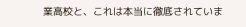業高校と、これは本当に徹底されていま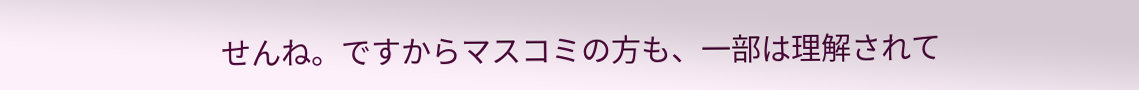せんね。ですからマスコミの方も、一部は理解されて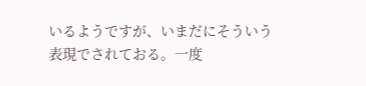いるようですが、いまだにそういう表現でされておる。一度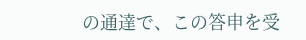の通達で、この答申を受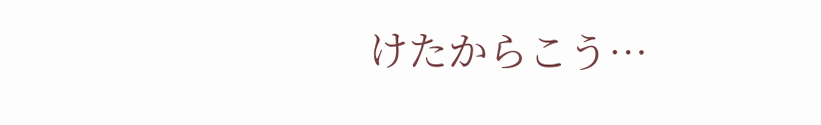けたからこう…